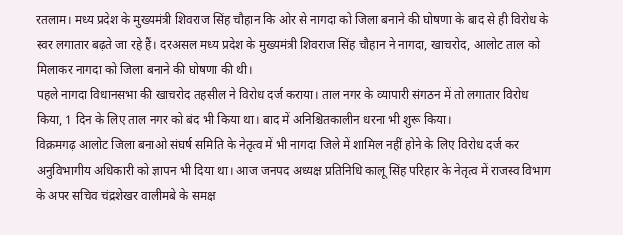रतलाम। मध्य प्रदेश के मुख्यमंत्री शिवराज सिंह चौहान कि ओर से नागदा को जिला बनाने की घोषणा के बाद से ही विरोध के स्वर लगातार बढ़ते जा रहे हैं। दरअसल मध्य प्रदेश के मुख्यमंत्री शिवराज सिंह चौहान ने नागदा, खाचरोद, आलोट ताल को मिलाकर नागदा को जिला बनाने की घोषणा की थी।
पहले नागदा विधानसभा की खाचरोद तहसील ने विरोध दर्ज कराया। ताल नगर के व्यापारी संगठन में तो लगातार विरोध किया, 1 दिन के लिए ताल नगर को बंद भी किया था। बाद में अनिश्चितकालीन धरना भी शुरू किया।
विक्रमगढ़ आलोट जिला बनाओ संघर्ष समिति के नेतृत्व में भी नागदा जिले में शामिल नहीं होने के लिए विरोध दर्ज कर अनुविभागीय अधिकारी को ज्ञापन भी दिया था। आज जनपद अध्यक्ष प्रतिनिधि कालू सिंह परिहार के नेतृत्व में राजस्व विभाग के अपर सचिव चंद्रशेखर वालीमबे के समक्ष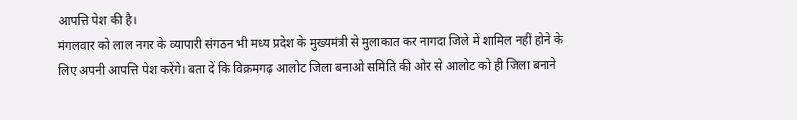आपत्ति पेश की है।
मंगलवार को लाल नगर के व्यापारी संगठन भी मध्य प्रदेश के मुख्यमंत्री से मुलाकात कर नागदा जिले में शामिल नहीं होने के लिए अपनी आपत्ति पेश करेंगे। बता दें कि विक्रमगढ़ आलोट जिला बनाओ समिति की ओर से आलोट को ही जिला बनाने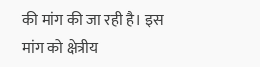की मांग की जा रही है। इस मांग को क्षेत्रीय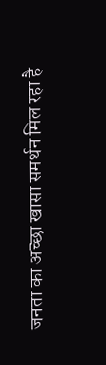जनता का अच्छा खासा समर्थन मिल रहा है